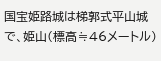国宝姫路城は梯郭式平山城で、姫山(標高≒46メートル)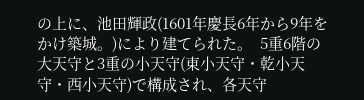の上に、池田輝政(1601年慶長6年から9年をかけ築城。)により建てられた。  5重6階の大天守と3重の小天守(東小天守・乾小天守・西小天守)で構成され、各天守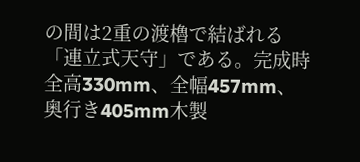の間は2重の渡櫓で結ばれる「連立式天守」である。完成時 全高330mm、全幅457mm、奥行き405mm木製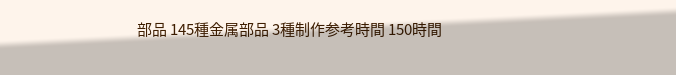部品 145種金属部品 3種制作参考時間 150時間